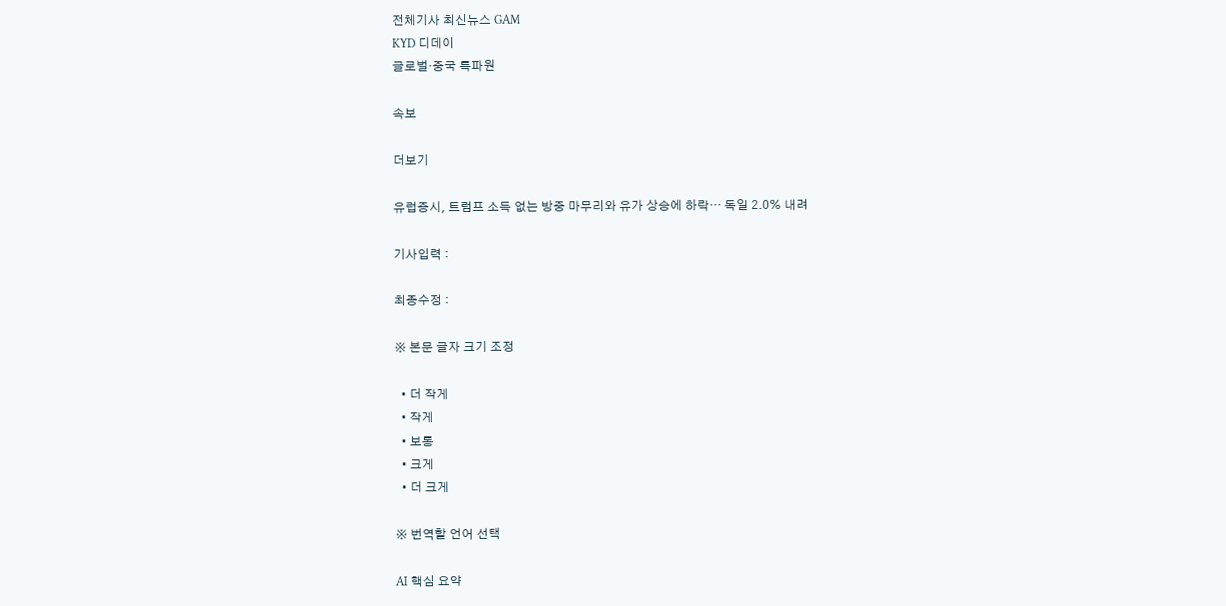전체기사 최신뉴스 GAM
KYD 디데이
글로벌·중국 특파원

속보

더보기

유럽증시, 트럼프 소득 없는 방중 마무리와 유가 상승에 하락… 독일 2.0% 내려

기사입력 :

최종수정 :

※ 본문 글자 크기 조정

  • 더 작게
  • 작게
  • 보통
  • 크게
  • 더 크게

※ 번역할 언어 선택

AI 핵심 요약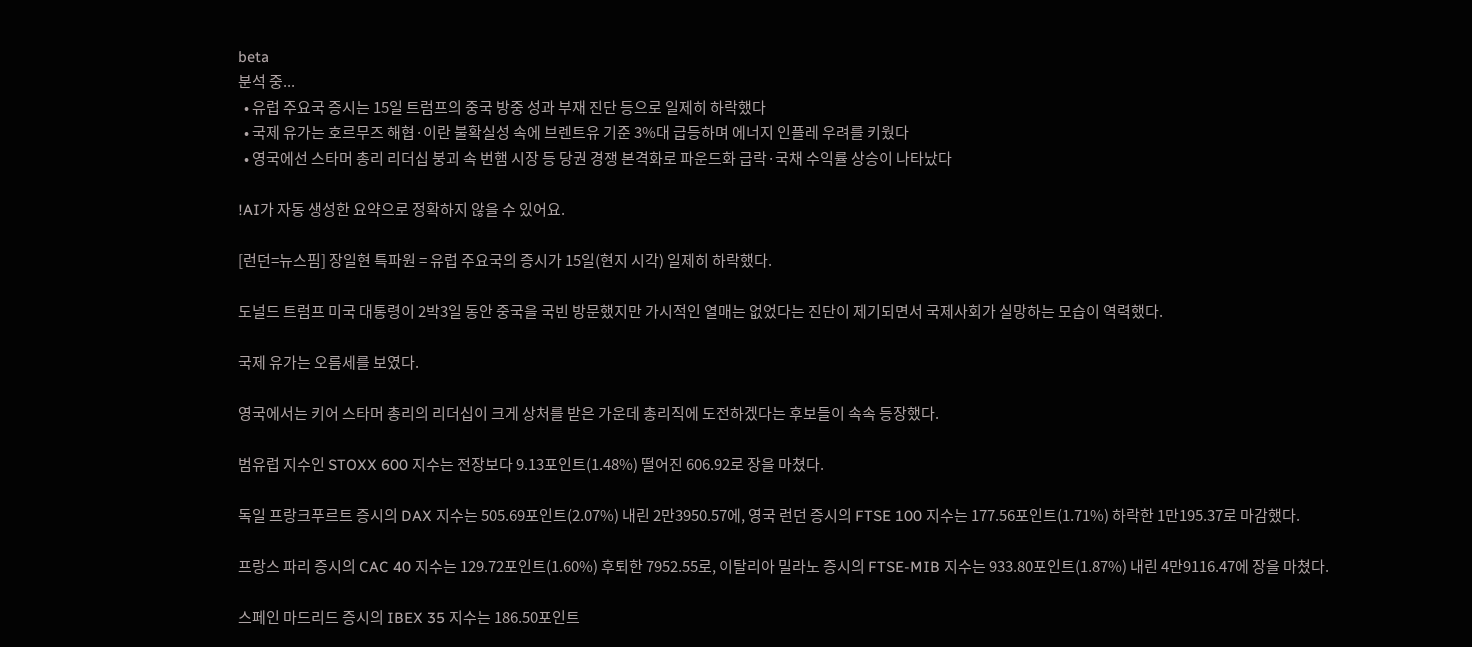beta
분석 중...
  • 유럽 주요국 증시는 15일 트럼프의 중국 방중 성과 부재 진단 등으로 일제히 하락했다
  • 국제 유가는 호르무즈 해협·이란 불확실성 속에 브렌트유 기준 3%대 급등하며 에너지 인플레 우려를 키웠다
  • 영국에선 스타머 총리 리더십 붕괴 속 번햄 시장 등 당권 경쟁 본격화로 파운드화 급락·국채 수익률 상승이 나타났다

!AI가 자동 생성한 요약으로 정확하지 않을 수 있어요.

[런던=뉴스핌] 장일현 특파원 = 유럽 주요국의 증시가 15일(현지 시각) 일제히 하락했다.

도널드 트럼프 미국 대통령이 2박3일 동안 중국을 국빈 방문했지만 가시적인 열매는 없었다는 진단이 제기되면서 국제사회가 실망하는 모습이 역력했다.

국제 유가는 오름세를 보였다.

영국에서는 키어 스타머 총리의 리더십이 크게 상처를 받은 가운데 총리직에 도전하겠다는 후보들이 속속 등장했다.

범유럽 지수인 STOXX 600 지수는 전장보다 9.13포인트(1.48%) 떨어진 606.92로 장을 마쳤다.

독일 프랑크푸르트 증시의 DAX 지수는 505.69포인트(2.07%) 내린 2만3950.57에, 영국 런던 증시의 FTSE 100 지수는 177.56포인트(1.71%) 하락한 1만195.37로 마감했다.

프랑스 파리 증시의 CAC 40 지수는 129.72포인트(1.60%) 후퇴한 7952.55로, 이탈리아 밀라노 증시의 FTSE-MIB 지수는 933.80포인트(1.87%) 내린 4만9116.47에 장을 마쳤다.

스페인 마드리드 증시의 IBEX 35 지수는 186.50포인트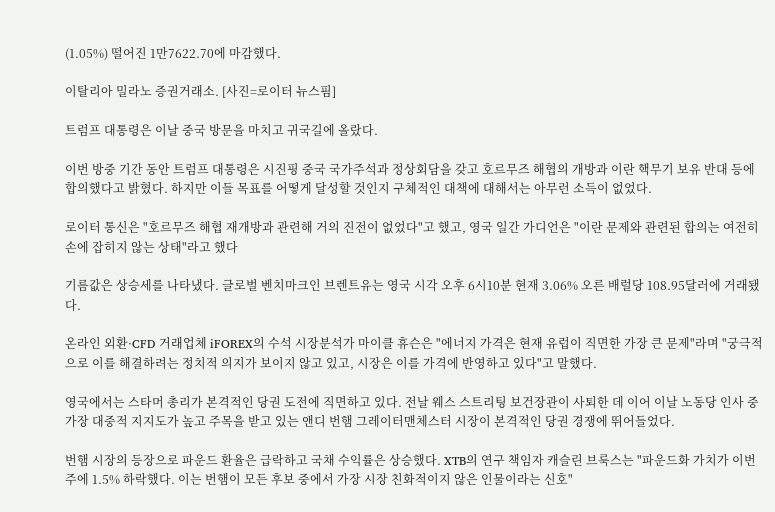(1.05%) 떨어진 1만7622.70에 마감했다.

이탈리아 밀라노 증권거래소. [사진=로이터 뉴스핌]

트럼프 대통령은 이날 중국 방문을 마치고 귀국길에 올랐다.

이번 방중 기간 동안 트럼프 대통령은 시진핑 중국 국가주석과 정상회담을 갖고 호르무즈 해협의 개방과 이란 핵무기 보유 반대 등에 합의했다고 밝혔다. 하지만 이들 목표를 어떻게 달성할 것인지 구체적인 대책에 대해서는 아무런 소득이 없었다.

로이터 통신은 "호르무즈 해협 재개방과 관련해 거의 진전이 없었다"고 했고, 영국 일간 가디언은 "이란 문제와 관련된 합의는 여전히 손에 잡히지 않는 상태"라고 했다

기름값은 상승세를 나타냈다. 글로벌 벤치마크인 브렌트유는 영국 시각 오후 6시10분 현재 3.06% 오른 배럴당 108.95달러에 거래됐다.

온라인 외환·CFD 거래업체 iFOREX의 수석 시장분석가 마이클 휴슨은 "에너지 가격은 현재 유럽이 직면한 가장 큰 문제"라며 "궁극적으로 이를 해결하려는 정치적 의지가 보이지 않고 있고, 시장은 이를 가격에 반영하고 있다"고 말했다.

영국에서는 스타머 총리가 본격적인 당권 도전에 직면하고 있다. 전날 웨스 스트리팅 보건장관이 사퇴한 데 이어 이날 노동당 인사 중 가장 대중적 지지도가 높고 주목을 받고 있는 앤디 번햄 그레이터맨체스터 시장이 본격적인 당권 경쟁에 뛰어들었다.

번햄 시장의 등장으로 파운드 환율은 급락하고 국채 수익률은 상승했다. XTB의 연구 책임자 캐슬린 브룩스는 "파운드화 가치가 이번 주에 1.5% 하락했다. 이는 번햄이 모든 후보 중에서 가장 시장 친화적이지 않은 인물이라는 신호"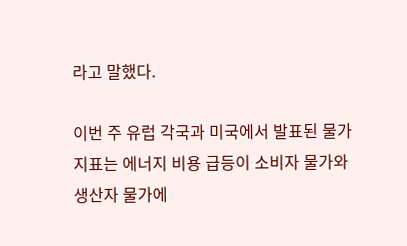라고 말했다.

이번 주 유럽 각국과 미국에서 발표된 물가 지표는 에너지 비용 급등이 소비자 물가와 생산자 물가에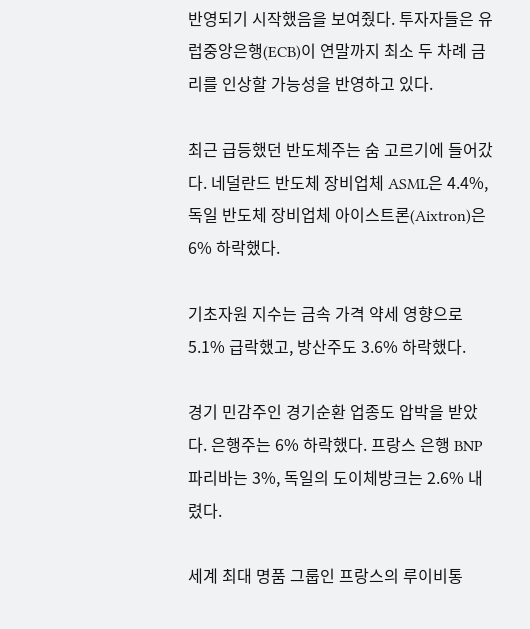반영되기 시작했음을 보여줬다. 투자자들은 유럽중앙은행(ECB)이 연말까지 최소 두 차례 금리를 인상할 가능성을 반영하고 있다.

최근 급등했던 반도체주는 숨 고르기에 들어갔다. 네덜란드 반도체 장비업체 ASML은 4.4%, 독일 반도체 장비업체 아이스트론(Aixtron)은 6% 하락했다.

기초자원 지수는 금속 가격 약세 영향으로 5.1% 급락했고, 방산주도 3.6% 하락했다.

경기 민감주인 경기순환 업종도 압박을 받았다. 은행주는 6% 하락했다. 프랑스 은행 BNP파리바는 3%, 독일의 도이체방크는 2.6% 내렸다.

세계 최대 명품 그룹인 프랑스의 루이비통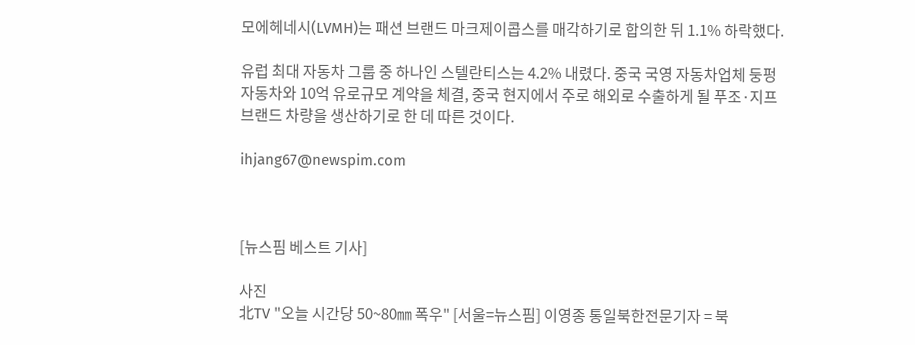모에헤네시(LVMH)는 패션 브랜드 마크제이콥스를 매각하기로 합의한 뒤 1.1% 하락했다.

유럽 최대 자동차 그룹 중 하나인 스텔란티스는 4.2% 내렸다. 중국 국영 자동차업체 둥펑자동차와 10억 유로규모 계약을 체결, 중국 현지에서 주로 해외로 수출하게 될 푸조·지프 브랜드 차량을 생산하기로 한 데 따른 것이다.

ihjang67@newspim.com



[뉴스핌 베스트 기사]

사진
北TV "오늘 시간당 50~80㎜ 폭우" [서울=뉴스핌] 이영종 통일북한전문기자 = 북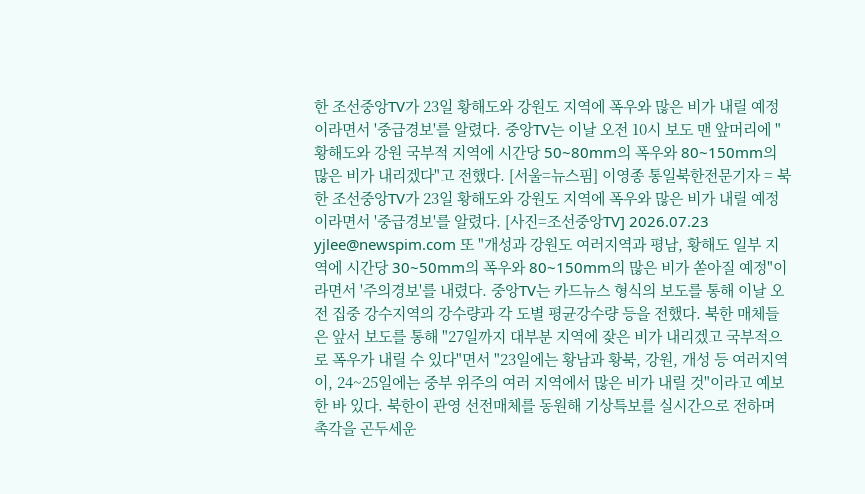한 조선중앙TV가 23일 황해도와 강원도 지역에 폭우와 많은 비가 내릴 예정이라면서 '중급경보'를 알렸다. 중앙TV는 이날 오전 10시 보도 맨 앞머리에 "황해도와 강원 국부적 지역에 시간당 50~80mm의 폭우와 80~150mm의 많은 비가 내리겠다"고 전했다. [서울=뉴스핌] 이영종 통일북한전문기자 = 북한 조선중앙TV가 23일 황해도와 강원도 지역에 폭우와 많은 비가 내릴 예정이라면서 '중급경보'를 알렸다. [사진=조선중앙TV] 2026.07.23 yjlee@newspim.com 또 "개성과 강원도 여러지역과 평남, 황해도 일부 지역에 시간당 30~50mm의 폭우와 80~150mm의 많은 비가 쏟아질 예정"이라면서 '주의경보'를 내렸다. 중앙TV는 카드뉴스 형식의 보도를 통해 이날 오전 집중 강수지역의 강수량과 각 도별 평균강수량 등을 전했다. 북한 매체들은 앞서 보도를 통해 "27일까지 대부분 지역에 잦은 비가 내리겠고 국부적으로 폭우가 내릴 수 있다"면서 "23일에는 황남과 황북, 강원, 개성 등 여러지역이, 24~25일에는 중부 위주의 여러 지역에서 많은 비가 내릴 것"이라고 예보한 바 있다. 북한이 관영 선전매체를 동원해 기상특보를 실시간으로 전하며 촉각을 곤두세운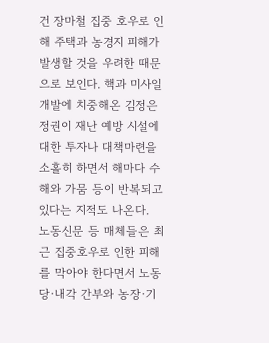건 장마철 집중 호우로 인해 주택과 농경지 피해가 발생할 것을 우려한 때문으로 보인다. 핵과 미사일 개발에 치중해온 김정은 정권이 재난 예방 시설에 대한 투자나 대책마련을 소홀히 하면서 해마다 수해와 가뭄 등이 반복되고 있다는 지적도 나온다.  노동신문 등 매체들은 최근 집중호우로 인한 피해를 막아야 한다면서 노동당·내각 간부와 농장·기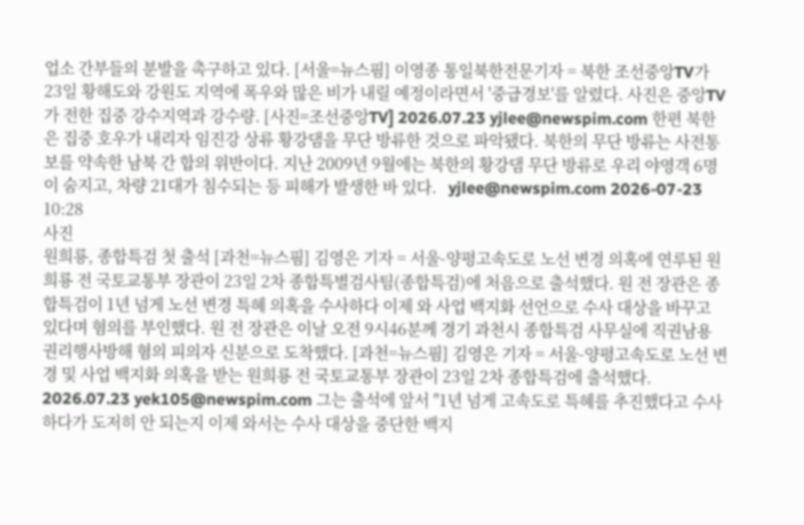업소 간부들의 분발을 촉구하고 있다. [서울=뉴스핌] 이영종 통일북한전문기자 = 북한 조선중앙TV가 23일 황해도와 강원도 지역에 폭우와 많은 비가 내릴 예정이라면서 '중급경보'를 알렸다. 사진은 중앙TV가 전한 집중 강수지역과 강수량. [사진=조선중앙TV] 2026.07.23 yjlee@newspim.com 한편 북한은 집중 호우가 내리자 임진강 상류 황강댐을 무단 방류한 것으로 파악됐다. 북한의 무단 방류는 사전통보를 약속한 남북 간 합의 위반이다. 지난 2009년 9월에는 북한의 황강댐 무단 방류로 우리 야영객 6명이 숨지고, 차량 21대가 침수되는 등 피해가 발생한 바 있다.   yjlee@newspim.com 2026-07-23 10:28
사진
원희룡, 종합특검 첫 출석 [과천=뉴스핌] 김영은 기자 = 서울-양평고속도로 노선 변경 의혹에 연루된 원희룡 전 국토교통부 장관이 23일 2차 종합특별검사팀(종합특검)에 처음으로 출석했다. 원 전 장관은 종합특검이 1년 넘게 노선 변경 특혜 의혹을 수사하다 이제 와 사업 백지화 선언으로 수사 대상을 바꾸고 있다며 혐의를 부인했다. 원 전 장관은 이날 오전 9시46분께 경기 과천시 종합특검 사무실에 직권남용 권리행사방해 혐의 피의자 신분으로 도착했다. [과천=뉴스핌] 김영은 기자 = 서울-양평고속도로 노선 변경 및 사업 백지화 의혹을 받는 원희룡 전 국토교통부 장관이 23일 2차 종합특검에 출석했다. 2026.07.23 yek105@newspim.com 그는 출석에 앞서 "1년 넘게 고속도로 특혜를 추진했다고 수사하다가 도저히 안 되는지 이제 와서는 수사 대상을 중단한 백지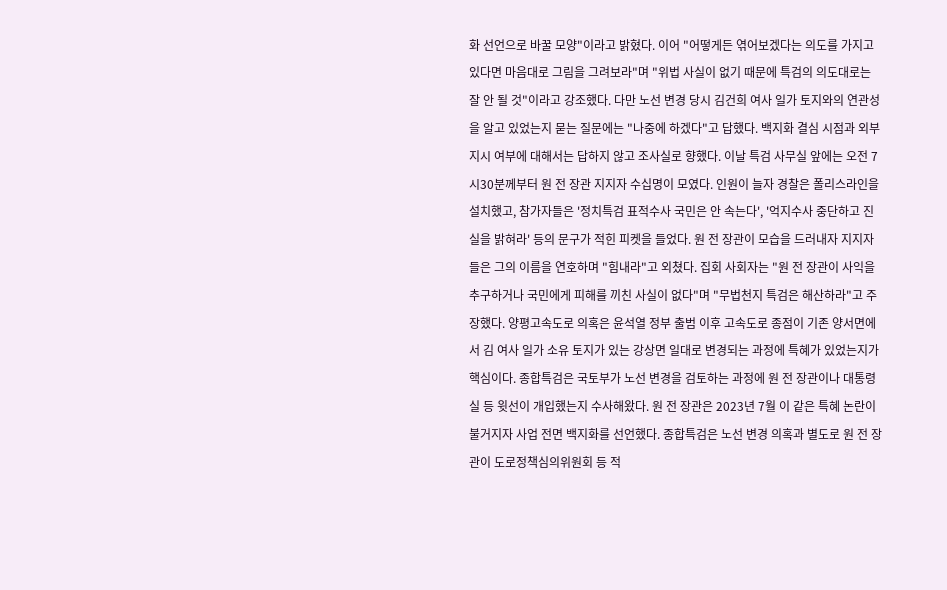화 선언으로 바꿀 모양"이라고 밝혔다. 이어 "어떻게든 엮어보겠다는 의도를 가지고 있다면 마음대로 그림을 그려보라"며 "위법 사실이 없기 때문에 특검의 의도대로는 잘 안 될 것"이라고 강조했다. 다만 노선 변경 당시 김건희 여사 일가 토지와의 연관성을 알고 있었는지 묻는 질문에는 "나중에 하겠다"고 답했다. 백지화 결심 시점과 외부 지시 여부에 대해서는 답하지 않고 조사실로 향했다. 이날 특검 사무실 앞에는 오전 7시30분께부터 원 전 장관 지지자 수십명이 모였다. 인원이 늘자 경찰은 폴리스라인을 설치했고, 참가자들은 '정치특검 표적수사 국민은 안 속는다', '억지수사 중단하고 진실을 밝혀라' 등의 문구가 적힌 피켓을 들었다. 원 전 장관이 모습을 드러내자 지지자들은 그의 이름을 연호하며 "힘내라"고 외쳤다. 집회 사회자는 "원 전 장관이 사익을 추구하거나 국민에게 피해를 끼친 사실이 없다"며 "무법천지 특검은 해산하라"고 주장했다. 양평고속도로 의혹은 윤석열 정부 출범 이후 고속도로 종점이 기존 양서면에서 김 여사 일가 소유 토지가 있는 강상면 일대로 변경되는 과정에 특혜가 있었는지가 핵심이다. 종합특검은 국토부가 노선 변경을 검토하는 과정에 원 전 장관이나 대통령실 등 윗선이 개입했는지 수사해왔다. 원 전 장관은 2023년 7월 이 같은 특혜 논란이 불거지자 사업 전면 백지화를 선언했다. 종합특검은 노선 변경 의혹과 별도로 원 전 장관이 도로정책심의위원회 등 적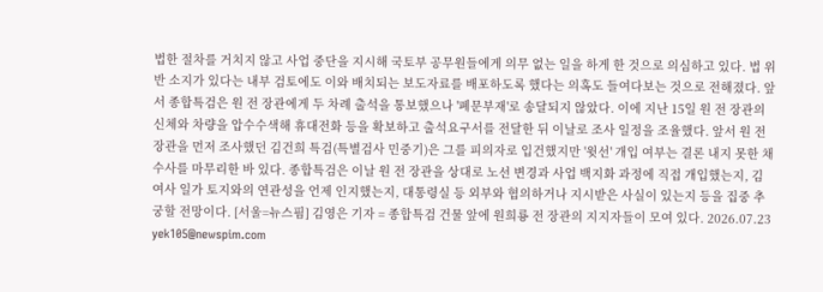법한 절차를 거치지 않고 사업 중단을 지시해 국토부 공무원들에게 의무 없는 일을 하게 한 것으로 의심하고 있다. 법 위반 소지가 있다는 내부 검토에도 이와 배치되는 보도자료를 배포하도록 했다는 의혹도 들여다보는 것으로 전해졌다. 앞서 종합특검은 원 전 장관에게 두 차례 출석을 통보했으나 '폐문부재'로 송달되지 않았다. 이에 지난 15일 원 전 장관의 신체와 차량을 압수수색해 휴대전화 등을 확보하고 출석요구서를 전달한 뒤 이날로 조사 일정을 조율했다. 앞서 원 전 장관을 먼저 조사했던 김건희 특검(특별검사 민중기)은 그를 피의자로 입건했지만 '윗선' 개입 여부는 결론 내지 못한 채 수사를 마무리한 바 있다. 종합특검은 이날 원 전 장관을 상대로 노선 변경과 사업 백지화 과정에 직접 개입했는지, 김 여사 일가 토지와의 연관성을 언제 인지했는지, 대통령실 등 외부와 협의하거나 지시받은 사실이 있는지 등을 집중 추궁할 전망이다. [서울=뉴스핌] 김영은 기자 = 종합특검 건물 앞에 원희룡 전 장관의 지지자들이 모여 있다. 2026.07.23 yek105@newspim.com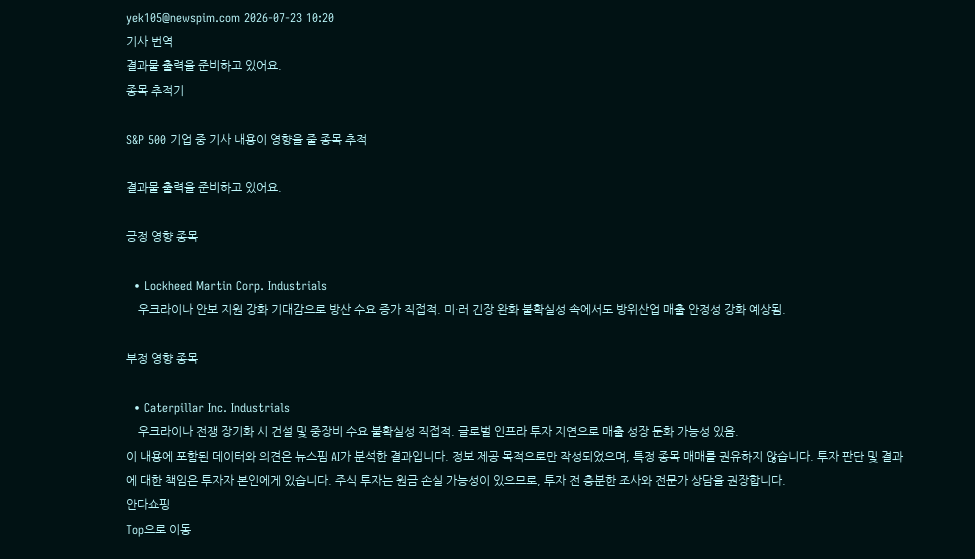yek105@newspim.com 2026-07-23 10:20
기사 번역
결과물 출력을 준비하고 있어요.
종목 추적기

S&P 500 기업 중 기사 내용이 영향을 줄 종목 추적

결과물 출력을 준비하고 있어요.

긍정 영향 종목

  • Lockheed Martin Corp. Industrials
    우크라이나 안보 지원 강화 기대감으로 방산 수요 증가 직접적. 미·러 긴장 완화 불확실성 속에서도 방위산업 매출 안정성 강화 예상됨.

부정 영향 종목

  • Caterpillar Inc. Industrials
    우크라이나 전쟁 장기화 시 건설 및 중장비 수요 불확실성 직접적. 글로벌 인프라 투자 지연으로 매출 성장 둔화 가능성 있음.
이 내용에 포함된 데이터와 의견은 뉴스핌 AI가 분석한 결과입니다. 정보 제공 목적으로만 작성되었으며, 특정 종목 매매를 권유하지 않습니다. 투자 판단 및 결과에 대한 책임은 투자자 본인에게 있습니다. 주식 투자는 원금 손실 가능성이 있으므로, 투자 전 충분한 조사와 전문가 상담을 권장합니다.
안다쇼핑
Top으로 이동